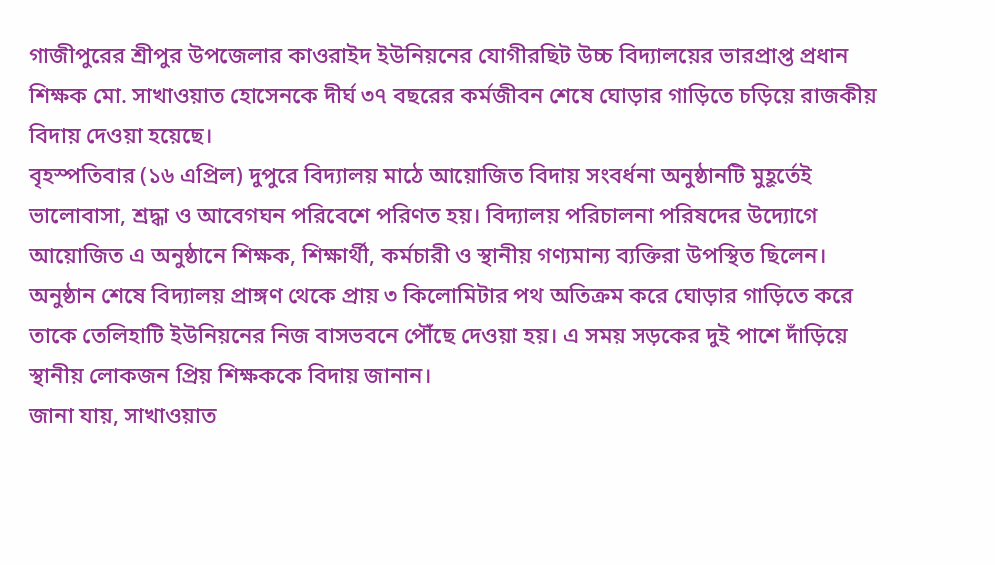গাজীপুরের শ্রীপুর উপজেলার কাওরাইদ ইউনিয়নের যোগীরছিট উচ্চ বিদ্যালয়ের ভারপ্রাপ্ত প্রধান শিক্ষক মো. সাখাওয়াত হোসেনকে দীর্ঘ ৩৭ বছরের কর্মজীবন শেষে ঘোড়ার গাড়িতে চড়িয়ে রাজকীয় বিদায় দেওয়া হয়েছে।
বৃহস্পতিবার (১৬ এপ্রিল) দুপুরে বিদ্যালয় মাঠে আয়োজিত বিদায় সংবর্ধনা অনুষ্ঠানটি মুহূর্তেই ভালোবাসা, শ্রদ্ধা ও আবেগঘন পরিবেশে পরিণত হয়। বিদ্যালয় পরিচালনা পরিষদের উদ্যোগে আয়োজিত এ অনুষ্ঠানে শিক্ষক, শিক্ষার্থী, কর্মচারী ও স্থানীয় গণ্যমান্য ব্যক্তিরা উপস্থিত ছিলেন।
অনুষ্ঠান শেষে বিদ্যালয় প্রাঙ্গণ থেকে প্রায় ৩ কিলোমিটার পথ অতিক্রম করে ঘোড়ার গাড়িতে করে তাকে তেলিহাটি ইউনিয়নের নিজ বাসভবনে পৌঁছে দেওয়া হয়। এ সময় সড়কের দুই পাশে দাঁড়িয়ে স্থানীয় লোকজন প্রিয় শিক্ষককে বিদায় জানান।
জানা যায়, সাখাওয়াত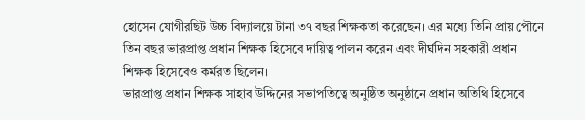হোসেন যোগীরছিট উচ্চ বিদ্যালয়ে টানা ৩৭ বছর শিক্ষকতা করেছেন। এর মধ্যে তিনি প্রায় পৌনে তিন বছর ভারপ্রাপ্ত প্রধান শিক্ষক হিসেবে দায়িত্ব পালন করেন এবং দীর্ঘদিন সহকারী প্রধান শিক্ষক হিসেবেও কর্মরত ছিলেন।
ভারপ্রাপ্ত প্রধান শিক্ষক সাহাব উদ্দিনের সভাপতিত্বে অনুষ্ঠিত অনুষ্ঠানে প্রধান অতিথি হিসেবে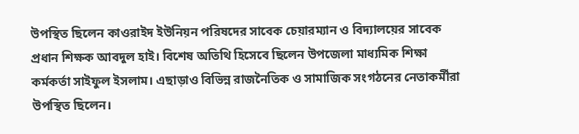উপস্থিত ছিলেন কাওরাইদ ইউনিয়ন পরিষদের সাবেক চেয়ারম্যান ও বিদ্যালয়ের সাবেক প্রধান শিক্ষক আবদুল হাই। বিশেষ অতিথি হিসেবে ছিলেন উপজেলা মাধ্যমিক শিক্ষা কর্মকর্তা সাইফুল ইসলাম। এছাড়াও বিভিন্ন রাজনৈতিক ও সামাজিক সংগঠনের নেতাকর্মীরা উপস্থিত ছিলেন।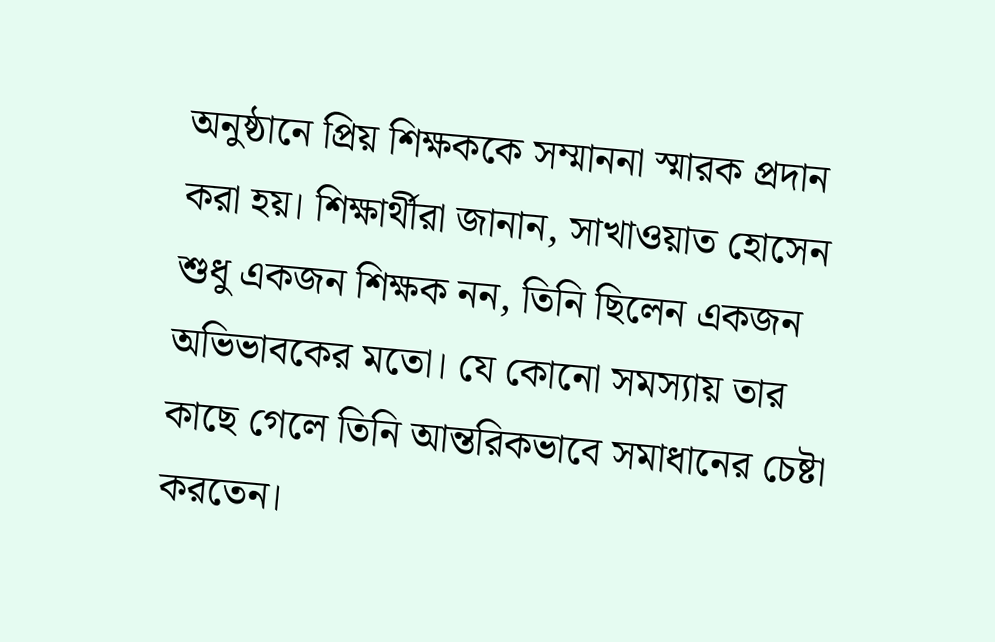অনুষ্ঠানে প্রিয় শিক্ষককে সম্মাননা স্মারক প্রদান করা হয়। শিক্ষার্থীরা জানান, সাখাওয়াত হোসেন শুধু একজন শিক্ষক নন, তিনি ছিলেন একজন অভিভাবকের মতো। যে কোনো সমস্যায় তার কাছে গেলে তিনি আন্তরিকভাবে সমাধানের চেষ্টা করতেন।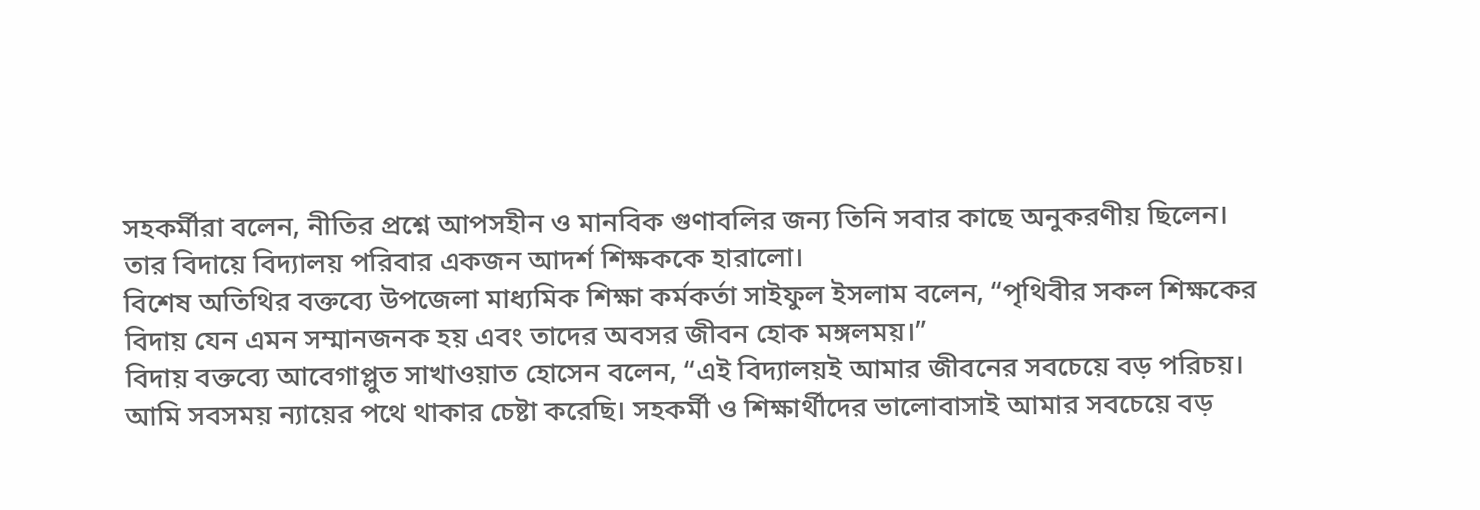সহকর্মীরা বলেন, নীতির প্রশ্নে আপসহীন ও মানবিক গুণাবলির জন্য তিনি সবার কাছে অনুকরণীয় ছিলেন। তার বিদায়ে বিদ্যালয় পরিবার একজন আদর্শ শিক্ষককে হারালো।
বিশেষ অতিথির বক্তব্যে উপজেলা মাধ্যমিক শিক্ষা কর্মকর্তা সাইফুল ইসলাম বলেন, “পৃথিবীর সকল শিক্ষকের বিদায় যেন এমন সম্মানজনক হয় এবং তাদের অবসর জীবন হোক মঙ্গলময়।”
বিদায় বক্তব্যে আবেগাপ্লুত সাখাওয়াত হোসেন বলেন, “এই বিদ্যালয়ই আমার জীবনের সবচেয়ে বড় পরিচয়। আমি সবসময় ন্যায়ের পথে থাকার চেষ্টা করেছি। সহকর্মী ও শিক্ষার্থীদের ভালোবাসাই আমার সবচেয়ে বড়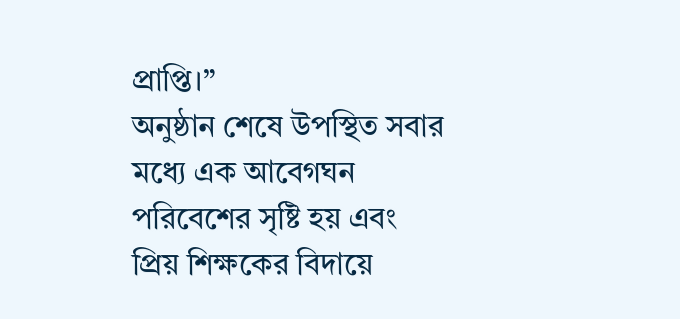প্রাপ্তি।”
অনুষ্ঠান শেষে উপস্থিত সবার মধ্যে এক আবেগঘন পরিবেশের সৃষ্টি হয় এবং প্রিয় শিক্ষকের বিদায়ে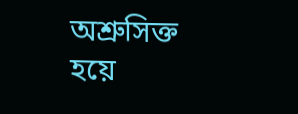অশ্রুসিক্ত হয়ে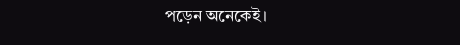পড়েন অনেকেই।